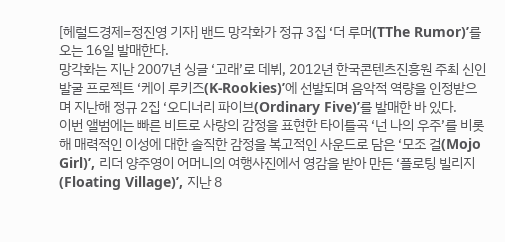[헤럴드경제=정진영 기자] 밴드 망각화가 정규 3집 ‘더 루머(TThe Rumor)’를 오는 16일 발매한다.
망각화는 지난 2007년 싱글 ‘고래’로 데뷔, 2012년 한국콘텐츠진흥원 주최 신인 발굴 프로젝트 ‘케이 루키즈(K-Rookies)’에 선발되며 음악적 역량을 인정받으며 지난해 정규 2집 ‘오디너리 파이브(Ordinary Five)’를 발매한 바 있다.
이번 앨범에는 빠른 비트로 사랑의 감정을 표현한 타이틀곡 ‘넌 나의 우주’를 비롯해 매력적인 이성에 대한 솔직한 감정을 복고적인 사운드로 담은 ‘모조 걸(Mojo Girl)’, 리더 양주영이 어머니의 여행사진에서 영감을 받아 만든 ‘플로팅 빌리지(Floating Village)’, 지난 8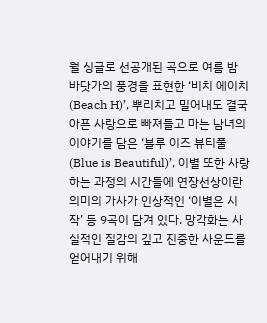월 싱글로 선공개된 곡으로 여름 밤 바닷가의 풍경을 표현한 ‘비치 에이치(Beach H)’, 뿌리치고 밀어내도 결국 아픈 사랑으로 빠져들고 마는 남녀의 이야기를 담은 ‘블루 이즈 뷰티풀(Blue is Beautiful)’, 이별 또한 사랑하는 과정의 시간들에 연장선상이란 의미의 가사가 인상적인 ‘이별은 시작’ 등 9곡이 담겨 있다. 망각화는 사실적인 질감의 깊고 진중한 사운드를 얻어내기 위해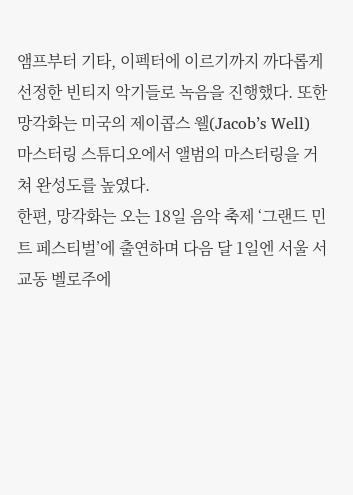앰프부터 기타, 이펙터에 이르기까지 까다롭게 선정한 빈티지 악기들로 녹음을 진행했다. 또한 망각화는 미국의 제이콥스 웰(Jacob’s Well) 마스터링 스튜디오에서 앨범의 마스터링을 거쳐 완성도를 높였다.
한편, 망각화는 오는 18일 음악 축제 ‘그랜드 민트 페스티벌’에 출연하며 다음 달 1일엔 서울 서교동 벨로주에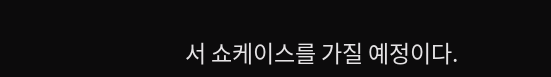서 쇼케이스를 가질 예정이다.